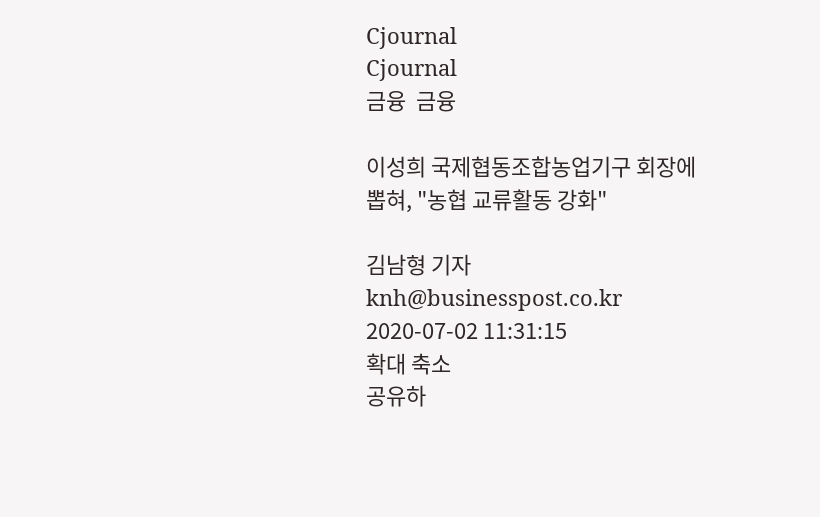Cjournal
Cjournal
금융  금융

이성희 국제협동조합농업기구 회장에 뽑혀, "농협 교류활동 강화"

김남형 기자 knh@businesspost.co.kr 2020-07-02 11:31:15
확대 축소
공유하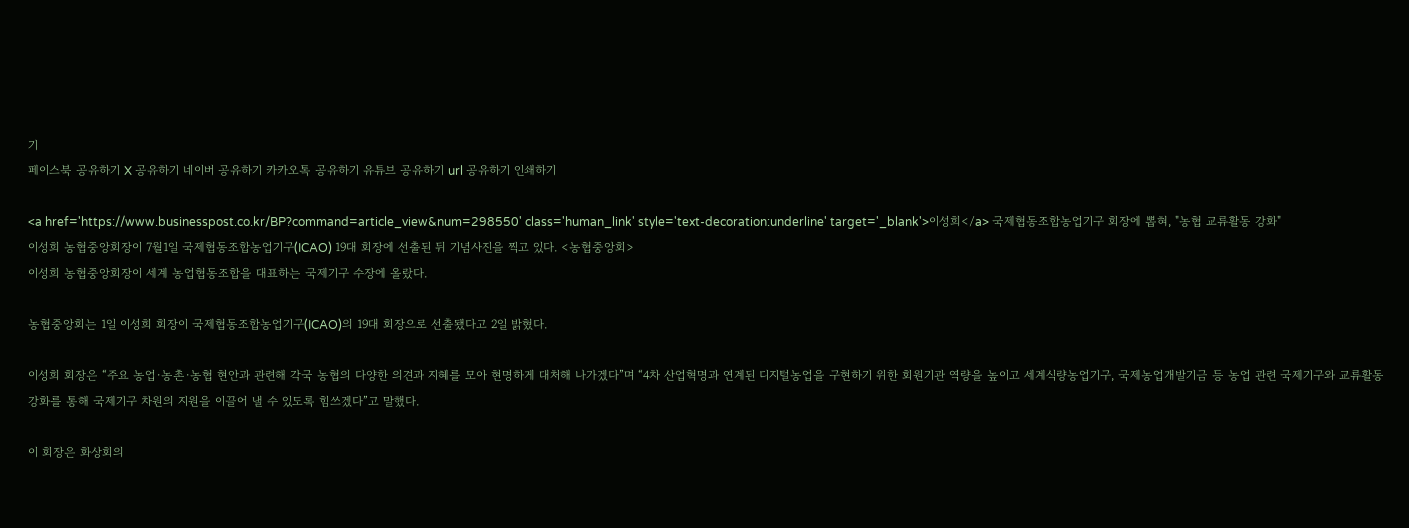기
페이스북 공유하기 X 공유하기 네이버 공유하기 카카오톡 공유하기 유튜브 공유하기 url 공유하기 인쇄하기

<a href='https://www.businesspost.co.kr/BP?command=article_view&num=298550' class='human_link' style='text-decoration:underline' target='_blank'>이성희</a> 국제협동조합농업기구 회장에 뽑혀, "농협 교류활동 강화"
이성희 농협중앙회장이 7월1일 국제협동조합농업기구(ICAO) 19대 회장에 선출된 뒤 기념사진을 찍고 있다. <농협중앙회>
이성희 농협중앙회장이 세계 농업협동조합을 대표하는 국제기구 수장에 올랐다.

농협중앙회는 1일 이성희 회장이 국제협동조합농업기구(ICAO)의 19대 회장으로 선출됐다고 2일 밝혔다.

이성희 회장은 “주요 농업·농촌·농협 현안과 관련해 각국 농협의 다양한 의견과 지혜를 모아 현명하게 대처해 나가겠다”며 “4차 산업혁명과 연계된 디지털농업을 구현하기 위한 회원기관 역량을 높이고 세계식량농업기구, 국제농업개발기금 등 농업 관련 국제기구와 교류활동 강화를 통해 국제기구 차원의 지원을 이끌어 낼 수 있도록 힘쓰겠다”고 말했다.

이 회장은 화상회의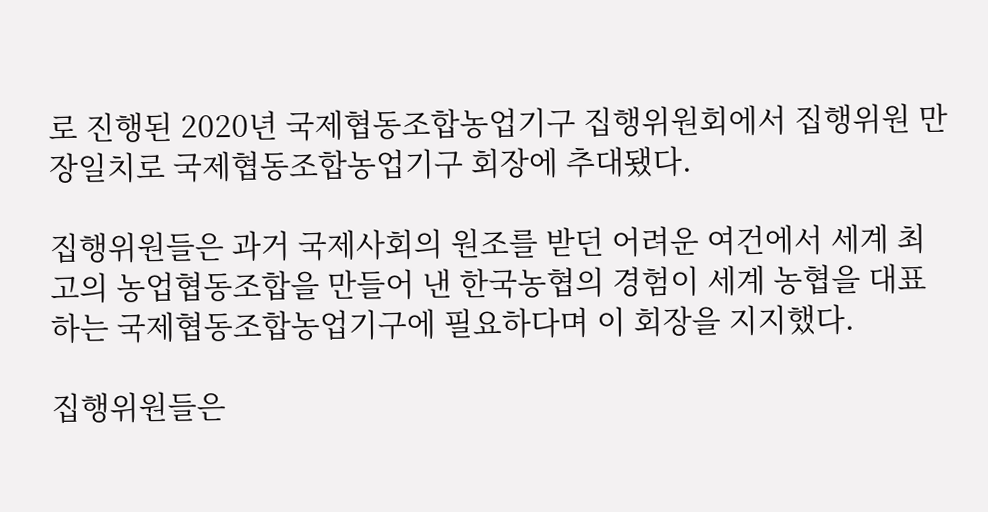로 진행된 2020년 국제협동조합농업기구 집행위원회에서 집행위원 만장일치로 국제협동조합농업기구 회장에 추대됐다.

집행위원들은 과거 국제사회의 원조를 받던 어려운 여건에서 세계 최고의 농업협동조합을 만들어 낸 한국농협의 경험이 세계 농협을 대표하는 국제협동조합농업기구에 필요하다며 이 회장을 지지했다.

집행위원들은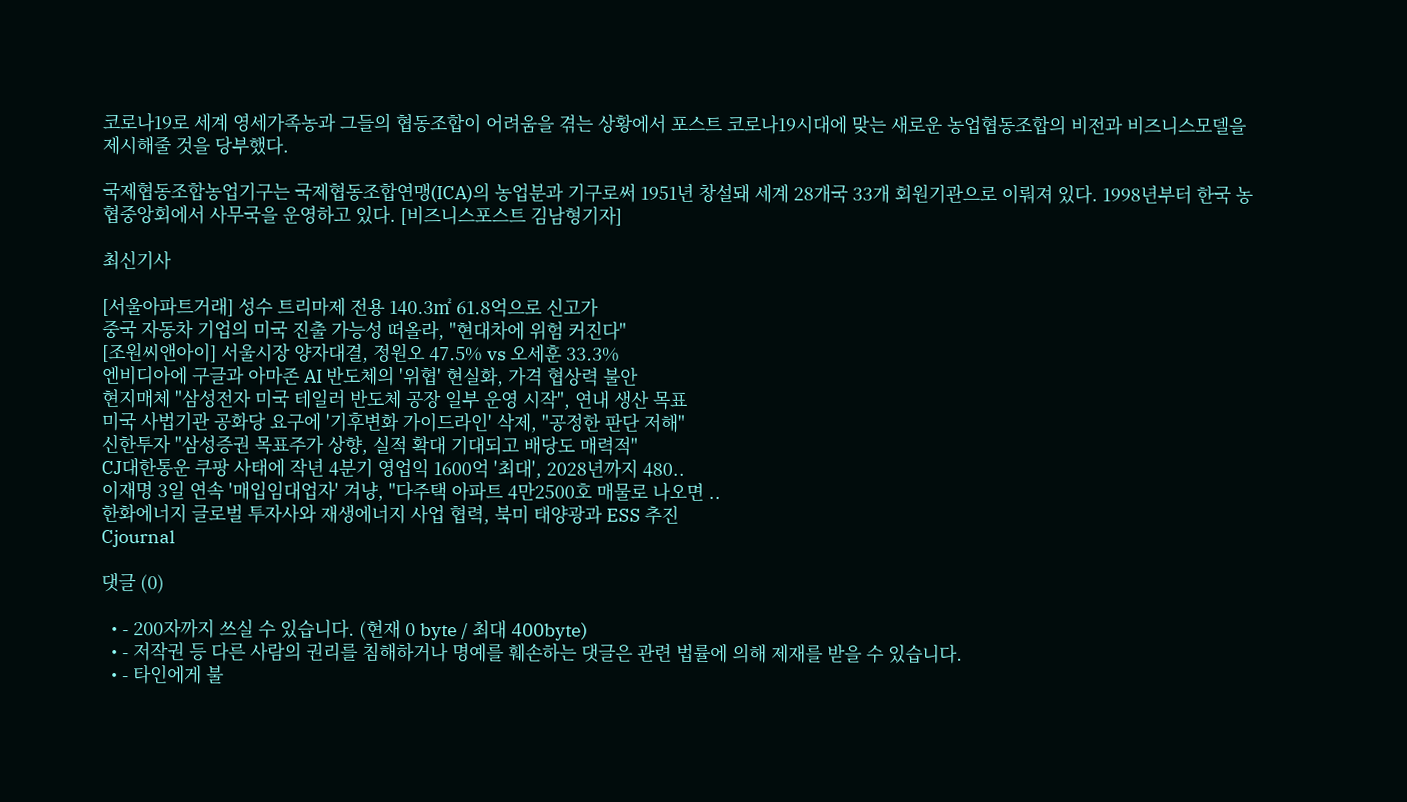코로나19로 세계 영세가족농과 그들의 협동조합이 어려움을 겪는 상황에서 포스트 코로나19시대에 맞는 새로운 농업협동조합의 비전과 비즈니스모델을 제시해줄 것을 당부했다.

국제협동조합농업기구는 국제협동조합연맹(ICA)의 농업분과 기구로써 1951년 창설돼 세계 28개국 33개 회원기관으로 이뤄져 있다. 1998년부터 한국 농협중앙회에서 사무국을 운영하고 있다. [비즈니스포스트 김남형기자]

최신기사

[서울아파트거래] 성수 트리마제 전용 140.3㎡ 61.8억으로 신고가
중국 자동차 기업의 미국 진출 가능성 떠올라, "현대차에 위험 커진다"
[조원씨앤아이] 서울시장 양자대결, 정원오 47.5% vs 오세훈 33.3%
엔비디아에 구글과 아마존 AI 반도체의 '위협' 현실화, 가격 협상력 불안
현지매체 "삼성전자 미국 테일러 반도체 공장 일부 운영 시작", 연내 생산 목표
미국 사법기관 공화당 요구에 '기후변화 가이드라인' 삭제, "공정한 판단 저해"
신한투자 "삼성증권 목표주가 상향, 실적 확대 기대되고 배당도 매력적"
CJ대한통운 쿠팡 사태에 작년 4분기 영업익 1600억 '최대', 2028년까지 480..
이재명 3일 연속 '매입임대업자' 겨냥, "다주택 아파트 4만2500호 매물로 나오면 ..
한화에너지 글로벌 투자사와 재생에너지 사업 협력, 북미 태양광과 ESS 추진
Cjournal

댓글 (0)

  • - 200자까지 쓰실 수 있습니다. (현재 0 byte / 최대 400byte)
  • - 저작권 등 다른 사람의 권리를 침해하거나 명예를 훼손하는 댓글은 관련 법률에 의해 제재를 받을 수 있습니다.
  • - 타인에게 불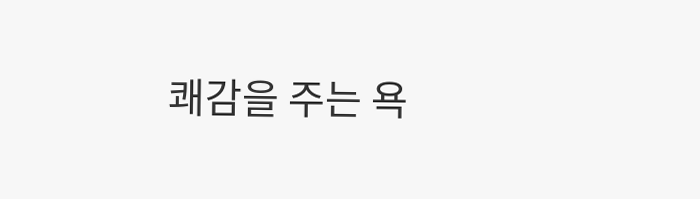쾌감을 주는 욕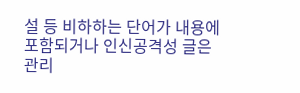설 등 비하하는 단어가 내용에 포함되거나 인신공격성 글은 관리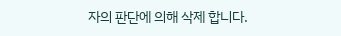자의 판단에 의해 삭제 합니다.